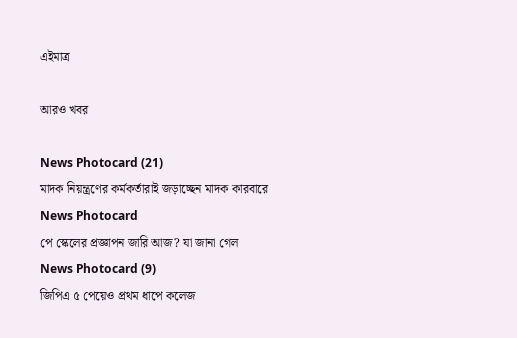এইমাত্র

আরও খবর

News Photocard (21)
মাদক নিয়ন্ত্রণের কর্মকর্তারাই জড়াচ্ছেন মাদক কারবারে
News Photocard
পে স্কেলের প্রজ্ঞাপন জারি আজ? যা জানা গেল
News Photocard (9)
জিপিএ ৫ পেয়েও প্রথম ধাপে কলেজ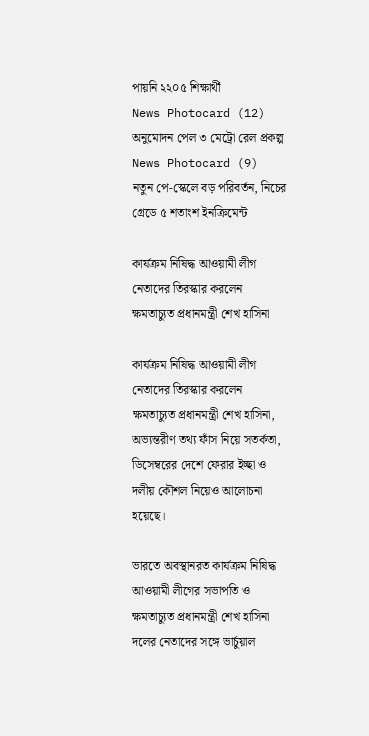পায়নি ২২০৫ শিক্ষার্থী
News Photocard (12)
অনুমোদন পেল ৩ মেট্রো রেল প্রকল্প
News Photocard (9)
নতুন পে-স্কেলে বড় পরিবর্তন, নিচের গ্রেডে ৫ শতাংশ ইনক্রিমেন্ট

কার্যক্রম নিষিদ্ধ আওয়ামী লীগ নেতাদের তিরস্কার করলেন ক্ষমতাচ্যুত প্রধানমন্ত্রী শেখ হাসিনা

কার্যক্রম নিষিদ্ধ আওয়ামী লীগ নেতাদের তিরস্কার করলেন ক্ষমতাচ্যুত প্রধানমন্ত্রী শেখ হাসিনা, অভ্যন্তরীণ তথ্য ফাঁস নিয়ে সতর্কতা, ডিসেম্বরের দেশে ফেরার ইচ্ছা ও দলীয় কৌশল নিয়েও আলোচনা হয়েছে।

ভারতে অবস্থানরত কার্যক্রম নিষিদ্ধ আওয়ামী লীগের সভাপতি ও ক্ষমতাচ্যুত প্রধানমন্ত্রী শেখ হাসিনা দলের নেতাদের সঙ্গে ভার্চুয়াল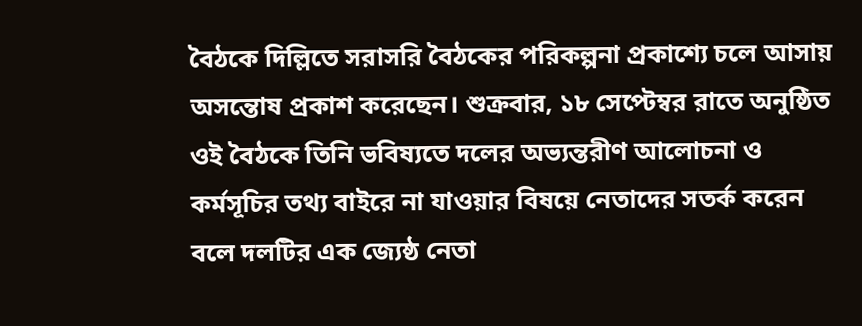বৈঠকে দিল্লিতে সরাসরি বৈঠকের পরিকল্পনা প্রকাশ্যে চলে আসায় অসন্তোষ প্রকাশ করেছেন। শুক্রবার, ১৮ সেপ্টেম্বর রাতে অনুষ্ঠিত ওই বৈঠকে তিনি ভবিষ্যতে দলের অভ্যন্তরীণ আলোচনা ও কর্মসূচির তথ্য বাইরে না যাওয়ার বিষয়ে নেতাদের সতর্ক করেন বলে দলটির এক জ্যেষ্ঠ নেতা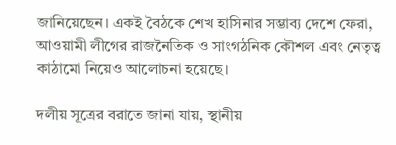জানিয়েছেন। একই বৈঠকে শেখ হাসিনার সম্ভাব্য দেশে ফেরা, আওয়ামী লীগের রাজনৈতিক ও সাংগঠনিক কৌশল এবং নেতৃত্ব কাঠামো নিয়েও আলোচনা হয়েছে।

দলীয় সূত্রের বরাতে জানা যায়, স্থানীয়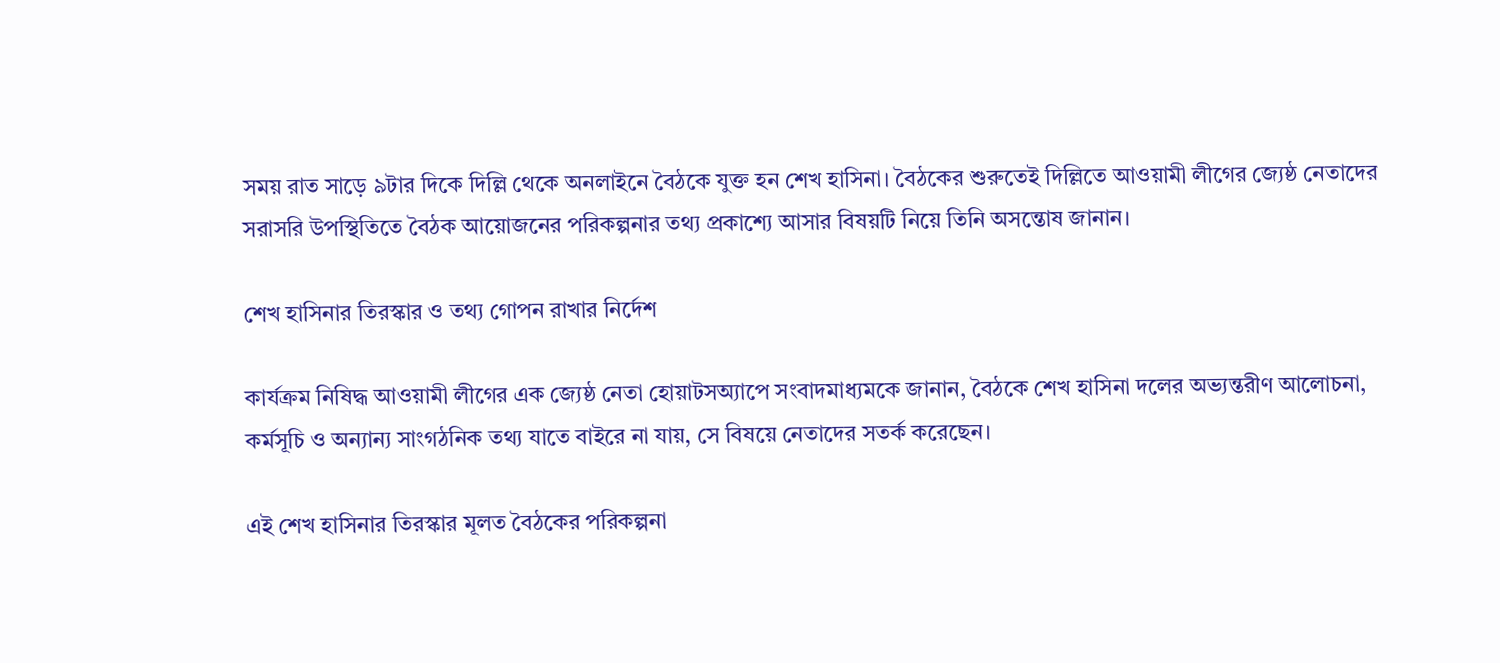সময় রাত সাড়ে ৯টার দিকে দিল্লি থেকে অনলাইনে বৈঠকে যুক্ত হন শেখ হাসিনা। বৈঠকের শুরুতেই দিল্লিতে আওয়ামী লীগের জ্যেষ্ঠ নেতাদের সরাসরি উপস্থিতিতে বৈঠক আয়োজনের পরিকল্পনার তথ্য প্রকাশ্যে আসার বিষয়টি নিয়ে তিনি অসন্তোষ জানান।

শেখ হাসিনার তিরস্কার ও তথ্য গোপন রাখার নির্দেশ

কার্যক্রম নিষিদ্ধ আওয়ামী লীগের এক জ্যেষ্ঠ নেতা হোয়াটসঅ্যাপে সংবাদমাধ্যমকে জানান, বৈঠকে শেখ হাসিনা দলের অভ্যন্তরীণ আলোচনা, কর্মসূচি ও অন্যান্য সাংগঠনিক তথ্য যাতে বাইরে না যায়, সে বিষয়ে নেতাদের সতর্ক করেছেন।

এই শেখ হাসিনার তিরস্কার মূলত বৈঠকের পরিকল্পনা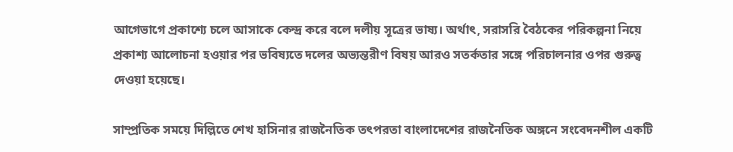আগেভাগে প্রকাশ্যে চলে আসাকে কেন্দ্র করে বলে দলীয় সূত্রের ভাষ্য। অর্থাৎ, সরাসরি বৈঠকের পরিকল্পনা নিয়ে প্রকাশ্য আলোচনা হওয়ার পর ভবিষ্যতে দলের অভ্যন্তরীণ বিষয় আরও সতর্কতার সঙ্গে পরিচালনার ওপর গুরুত্ব দেওয়া হয়েছে।

সাম্প্রতিক সময়ে দিল্লিতে শেখ হাসিনার রাজনৈতিক তৎপরতা বাংলাদেশের রাজনৈতিক অঙ্গনে সংবেদনশীল একটি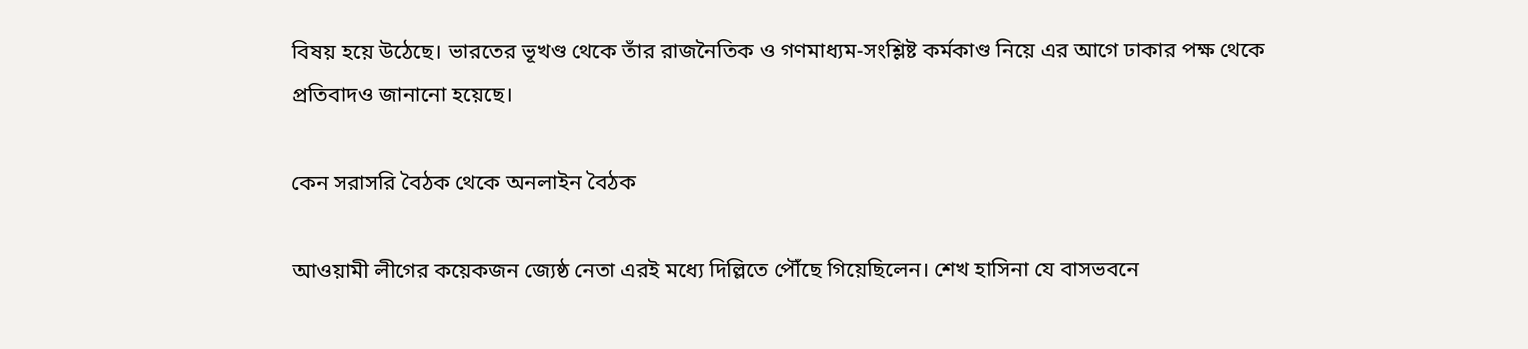বিষয় হয়ে উঠেছে। ভারতের ভূখণ্ড থেকে তাঁর রাজনৈতিক ও গণমাধ্যম-সংশ্লিষ্ট কর্মকাণ্ড নিয়ে এর আগে ঢাকার পক্ষ থেকে প্রতিবাদও জানানো হয়েছে।

কেন সরাসরি বৈঠক থেকে অনলাইন বৈঠক

আওয়ামী লীগের কয়েকজন জ্যেষ্ঠ নেতা এরই মধ্যে দিল্লিতে পৌঁছে গিয়েছিলেন। শেখ হাসিনা যে বাসভবনে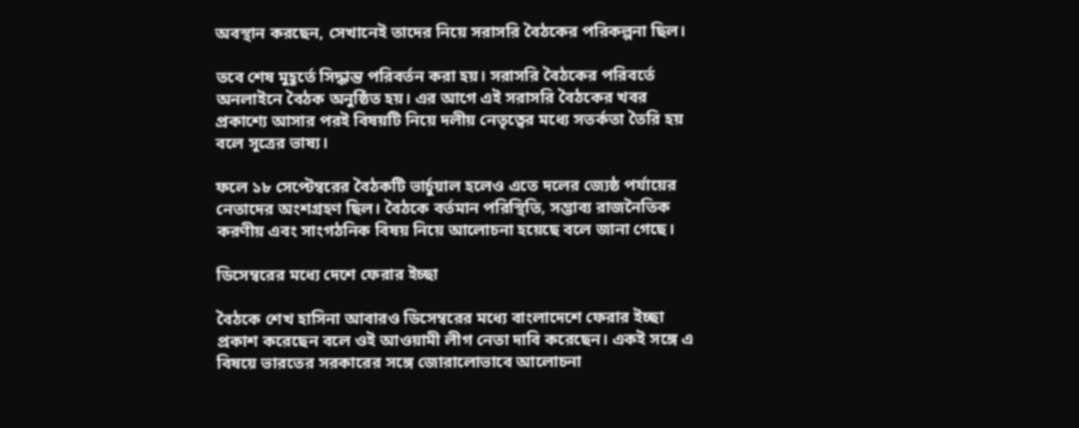অবস্থান করছেন, সেখানেই তাদের নিয়ে সরাসরি বৈঠকের পরিকল্পনা ছিল।

তবে শেষ মুহূর্তে সিদ্ধান্ত পরিবর্তন করা হয়। সরাসরি বৈঠকের পরিবর্তে অনলাইনে বৈঠক অনুষ্ঠিত হয়। এর আগে এই সরাসরি বৈঠকের খবর প্রকাশ্যে আসার পরই বিষয়টি নিয়ে দলীয় নেতৃত্বের মধ্যে সতর্কতা তৈরি হয় বলে সূত্রের ভাষ্য।

ফলে ১৮ সেপ্টেম্বরের বৈঠকটি ভার্চুয়াল হলেও এতে দলের জ্যেষ্ঠ পর্যায়ের নেতাদের অংশগ্রহণ ছিল। বৈঠকে বর্তমান পরিস্থিতি, সম্ভাব্য রাজনৈতিক করণীয় এবং সাংগঠনিক বিষয় নিয়ে আলোচনা হয়েছে বলে জানা গেছে।

ডিসেম্বরের মধ্যে দেশে ফেরার ইচ্ছা

বৈঠকে শেখ হাসিনা আবারও ডিসেম্বরের মধ্যে বাংলাদেশে ফেরার ইচ্ছা প্রকাশ করেছেন বলে ওই আওয়ামী লীগ নেতা দাবি করেছেন। একই সঙ্গে এ বিষয়ে ভারতের সরকারের সঙ্গে জোরালোভাবে আলোচনা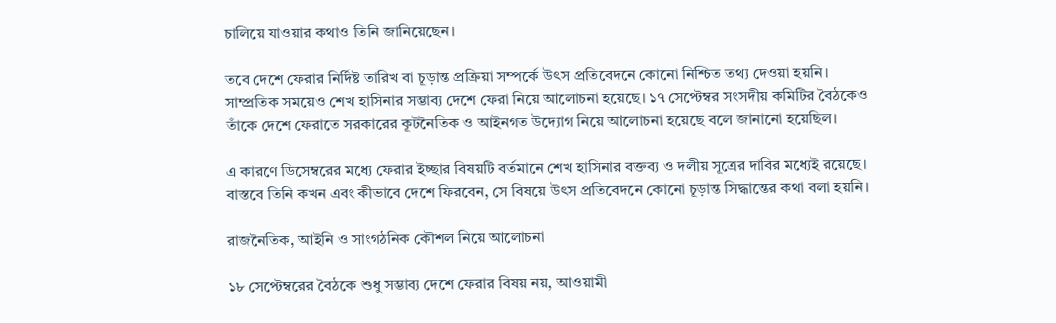চালিয়ে যাওয়ার কথাও তিনি জানিয়েছেন।

তবে দেশে ফেরার নির্দিষ্ট তারিখ বা চূড়ান্ত প্রক্রিয়া সম্পর্কে উৎস প্রতিবেদনে কোনো নিশ্চিত তথ্য দেওয়া হয়নি। সাম্প্রতিক সময়েও শেখ হাসিনার সম্ভাব্য দেশে ফেরা নিয়ে আলোচনা হয়েছে। ১৭ সেপ্টেম্বর সংসদীয় কমিটির বৈঠকেও তাঁকে দেশে ফেরাতে সরকারের কূটনৈতিক ও আইনগত উদ্যোগ নিয়ে আলোচনা হয়েছে বলে জানানো হয়েছিল।

এ কারণে ডিসেম্বরের মধ্যে ফেরার ইচ্ছার বিষয়টি বর্তমানে শেখ হাসিনার বক্তব্য ও দলীয় সূত্রের দাবির মধ্যেই রয়েছে। বাস্তবে তিনি কখন এবং কীভাবে দেশে ফিরবেন, সে বিষয়ে উৎস প্রতিবেদনে কোনো চূড়ান্ত সিদ্ধান্তের কথা বলা হয়নি।

রাজনৈতিক, আইনি ও সাংগঠনিক কৌশল নিয়ে আলোচনা

১৮ সেপ্টেম্বরের বৈঠকে শুধু সম্ভাব্য দেশে ফেরার বিষয় নয়, আওয়ামী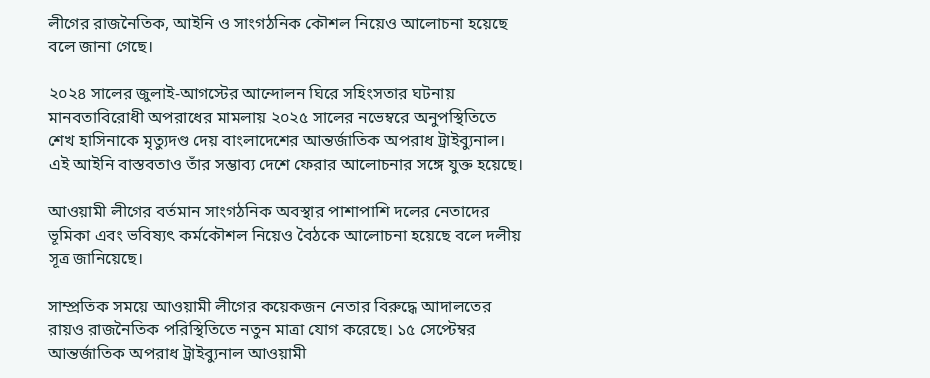লীগের রাজনৈতিক, আইনি ও সাংগঠনিক কৌশল নিয়েও আলোচনা হয়েছে বলে জানা গেছে।

২০২৪ সালের জুলাই-আগস্টের আন্দোলন ঘিরে সহিংসতার ঘটনায় মানবতাবিরোধী অপরাধের মামলায় ২০২৫ সালের নভেম্বরে অনুপস্থিতিতে শেখ হাসিনাকে মৃত্যুদণ্ড দেয় বাংলাদেশের আন্তর্জাতিক অপরাধ ট্রাইব্যুনাল। এই আইনি বাস্তবতাও তাঁর সম্ভাব্য দেশে ফেরার আলোচনার সঙ্গে যুক্ত হয়েছে।

আওয়ামী লীগের বর্তমান সাংগঠনিক অবস্থার পাশাপাশি দলের নেতাদের ভূমিকা এবং ভবিষ্যৎ কর্মকৌশল নিয়েও বৈঠকে আলোচনা হয়েছে বলে দলীয় সূত্র জানিয়েছে।

সাম্প্রতিক সময়ে আওয়ামী লীগের কয়েকজন নেতার বিরুদ্ধে আদালতের রায়ও রাজনৈতিক পরিস্থিতিতে নতুন মাত্রা যোগ করেছে। ১৫ সেপ্টেম্বর আন্তর্জাতিক অপরাধ ট্রাইব্যুনাল আওয়ামী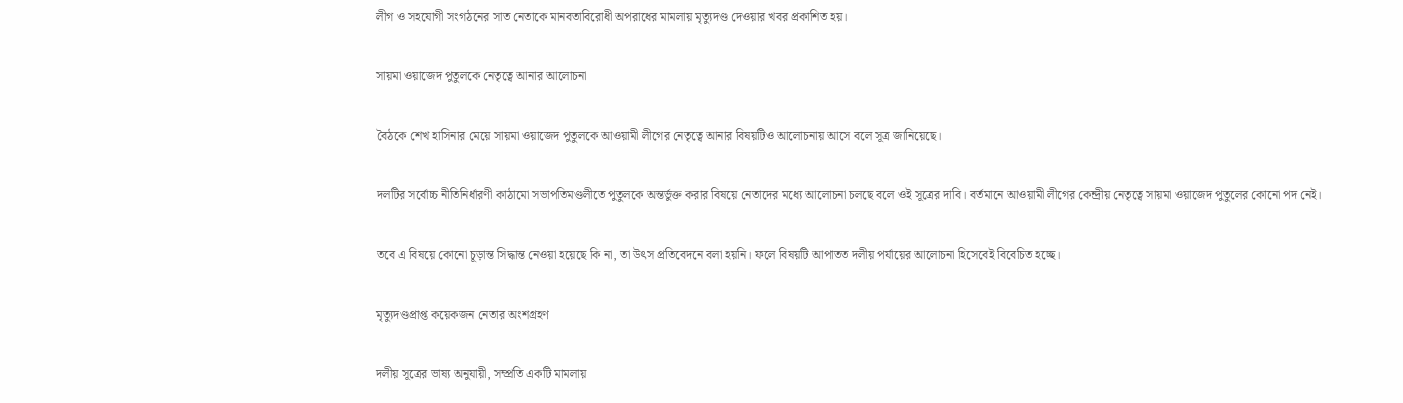লীগ ও সহযোগী সংগঠনের সাত নেতাকে মানবতাবিরোধী অপরাধের মামলায় মৃত্যুদণ্ড দেওয়ার খবর প্রকাশিত হয়।

সায়মা ওয়াজেদ পুতুলকে নেতৃত্বে আনার আলোচনা

বৈঠকে শেখ হাসিনার মেয়ে সায়মা ওয়াজেদ পুতুলকে আওয়ামী লীগের নেতৃত্বে আনার বিষয়টিও আলোচনায় আসে বলে সূত্র জানিয়েছে।

দলটির সর্বোচ্চ নীতিনির্ধারণী কাঠামো সভাপতিমণ্ডলীতে পুতুলকে অন্তর্ভুক্ত করার বিষয়ে নেতাদের মধ্যে আলোচনা চলছে বলে ওই সূত্রের দাবি। বর্তমানে আওয়ামী লীগের কেন্দ্রীয় নেতৃত্বে সায়মা ওয়াজেদ পুতুলের কোনো পদ নেই।

তবে এ বিষয়ে কোনো চূড়ান্ত সিদ্ধান্ত নেওয়া হয়েছে কি না, তা উৎস প্রতিবেদনে বলা হয়নি। ফলে বিষয়টি আপাতত দলীয় পর্যায়ের আলোচনা হিসেবেই বিবেচিত হচ্ছে।

মৃত্যুদণ্ডপ্রাপ্ত কয়েকজন নেতার অংশগ্রহণ

দলীয় সূত্রের ভাষ্য অনুযায়ী, সম্প্রতি একটি মামলায়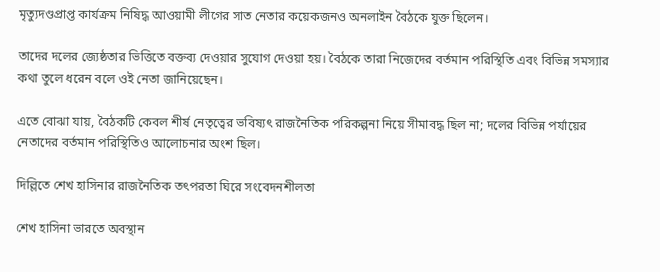মৃত্যুদণ্ডপ্রাপ্ত কার্যক্রম নিষিদ্ধ আওয়ামী লীগের সাত নেতার কয়েকজনও অনলাইন বৈঠকে যুক্ত ছিলেন।

তাদের দলের জ্যেষ্ঠতার ভিত্তিতে বক্তব্য দেওয়ার সুযোগ দেওয়া হয়। বৈঠকে তারা নিজেদের বর্তমান পরিস্থিতি এবং বিভিন্ন সমস্যার কথা তুলে ধরেন বলে ওই নেতা জানিয়েছেন।

এতে বোঝা যায়, বৈঠকটি কেবল শীর্ষ নেতৃত্বের ভবিষ্যৎ রাজনৈতিক পরিকল্পনা নিয়ে সীমাবদ্ধ ছিল না; দলের বিভিন্ন পর্যায়ের নেতাদের বর্তমান পরিস্থিতিও আলোচনার অংশ ছিল।

দিল্লিতে শেখ হাসিনার রাজনৈতিক তৎপরতা ঘিরে সংবেদনশীলতা

শেখ হাসিনা ভারতে অবস্থান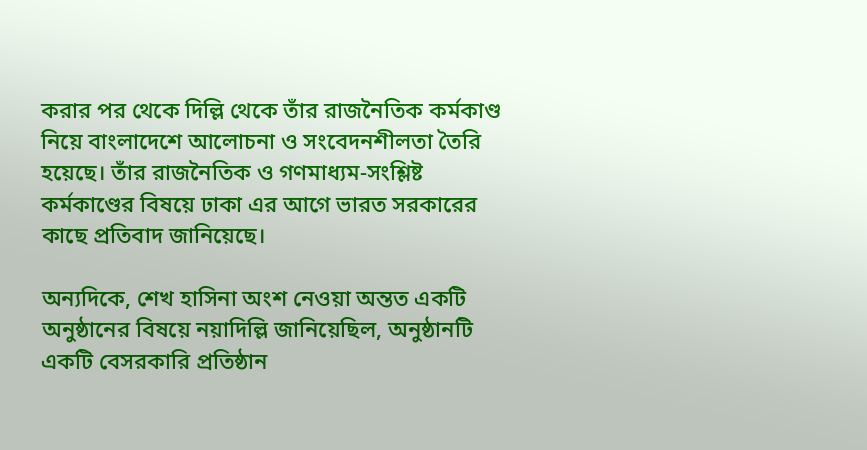করার পর থেকে দিল্লি থেকে তাঁর রাজনৈতিক কর্মকাণ্ড নিয়ে বাংলাদেশে আলোচনা ও সংবেদনশীলতা তৈরি হয়েছে। তাঁর রাজনৈতিক ও গণমাধ্যম-সংশ্লিষ্ট কর্মকাণ্ডের বিষয়ে ঢাকা এর আগে ভারত সরকারের কাছে প্রতিবাদ জানিয়েছে।

অন্যদিকে, শেখ হাসিনা অংশ নেওয়া অন্তত একটি অনুষ্ঠানের বিষয়ে নয়াদিল্লি জানিয়েছিল, অনুষ্ঠানটি একটি বেসরকারি প্রতিষ্ঠান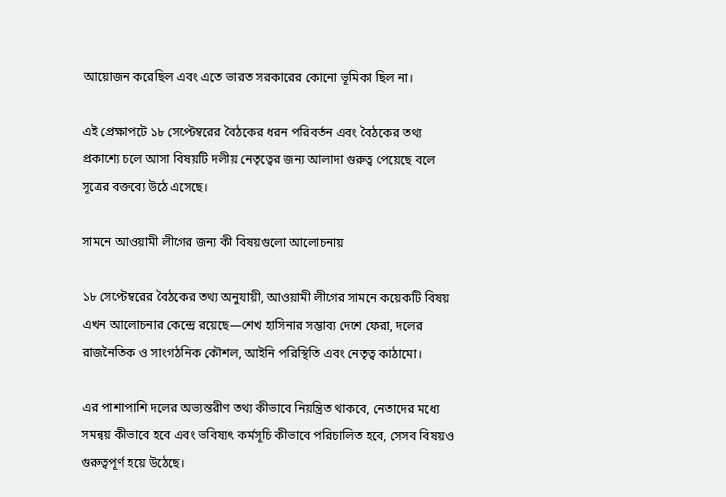আয়োজন করেছিল এবং এতে ভারত সরকারের কোনো ভূমিকা ছিল না।

এই প্রেক্ষাপটে ১৮ সেপ্টেম্বরের বৈঠকের ধরন পরিবর্তন এবং বৈঠকের তথ্য প্রকাশ্যে চলে আসা বিষয়টি দলীয় নেতৃত্বের জন্য আলাদা গুরুত্ব পেয়েছে বলে সূত্রের বক্তব্যে উঠে এসেছে।

সামনে আওয়ামী লীগের জন্য কী বিষয়গুলো আলোচনায়

১৮ সেপ্টেম্বরের বৈঠকের তথ্য অনুযায়ী, আওয়ামী লীগের সামনে কয়েকটি বিষয় এখন আলোচনার কেন্দ্রে রয়েছে—শেখ হাসিনার সম্ভাব্য দেশে ফেরা, দলের রাজনৈতিক ও সাংগঠনিক কৌশল, আইনি পরিস্থিতি এবং নেতৃত্ব কাঠামো।

এর পাশাপাশি দলের অভ্যন্তরীণ তথ্য কীভাবে নিয়ন্ত্রিত থাকবে, নেতাদের মধ্যে সমন্বয় কীভাবে হবে এবং ভবিষ্যৎ কর্মসূচি কীভাবে পরিচালিত হবে, সেসব বিষয়ও গুরুত্বপূর্ণ হয়ে উঠেছে।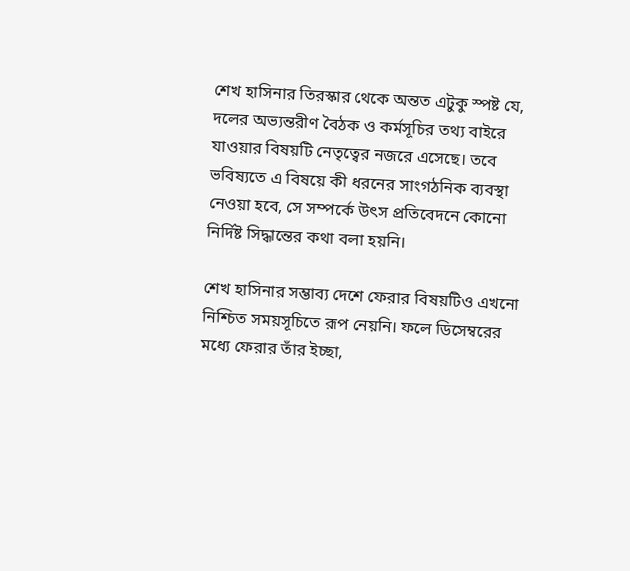শেখ হাসিনার তিরস্কার থেকে অন্তত এটুকু স্পষ্ট যে, দলের অভ্যন্তরীণ বৈঠক ও কর্মসূচির তথ্য বাইরে যাওয়ার বিষয়টি নেতৃত্বের নজরে এসেছে। তবে ভবিষ্যতে এ বিষয়ে কী ধরনের সাংগঠনিক ব্যবস্থা নেওয়া হবে, সে সম্পর্কে উৎস প্রতিবেদনে কোনো নির্দিষ্ট সিদ্ধান্তের কথা বলা হয়নি।

শেখ হাসিনার সম্ভাব্য দেশে ফেরার বিষয়টিও এখনো নিশ্চিত সময়সূচিতে রূপ নেয়নি। ফলে ডিসেম্বরের মধ্যে ফেরার তাঁর ইচ্ছা,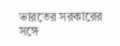ভারতের সরকারের সঙ্গে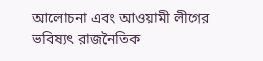আলোচনা এবং আওয়ামী লীগের ভবিষ্যৎ রাজনৈতিক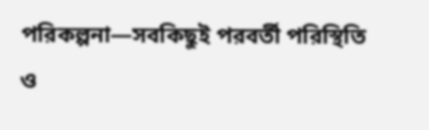পরিকল্পনা—সবকিছুই পরবর্তী পরিস্থিতি ও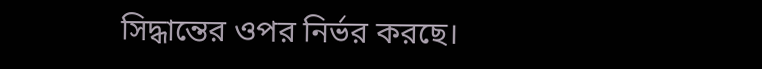সিদ্ধান্তের ওপর নির্ভর করছে।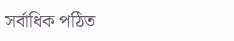সর্বাধিক পঠিত